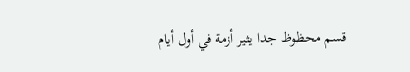قسم محظوظ جدا يثير أزمة في أول أيام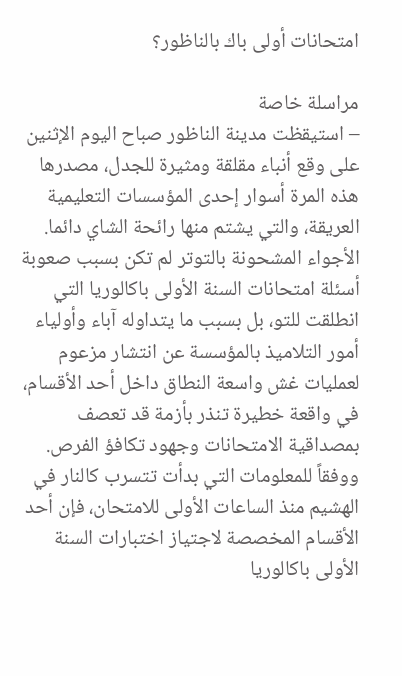امتحانات أولى باك بالناظور؟

مراسلة خاصة
– استيقظت مدينة الناظور صباح اليوم الإثنين على وقع أنباء مقلقة ومثيرة للجدل، مصدرها هذه المرة أسوار إحدى المؤسسات التعليمية العريقة، والتي يشتم منها رائحة الشاي دائما.
الأجواء المشحونة بالتوتر لم تكن بسبب صعوبة أسئلة امتحانات السنة الأولى باكالوريا التي انطلقت للتو، بل بسبب ما يتداوله آباء وأولياء أمور التلاميذ بالمؤسسة عن انتشار مزعوم لعمليات غش واسعة النطاق داخل أحد الأقسام، في واقعة خطيرة تنذر بأزمة قد تعصف بمصداقية الامتحانات وجهود تكافؤ الفرص.
ووفقاً للمعلومات التي بدأت تتسرب كالنار في الهشيم منذ الساعات الأولى للامتحان، فإن أحد الأقسام المخصصة لاجتياز اختبارات السنة الأولى باكالوريا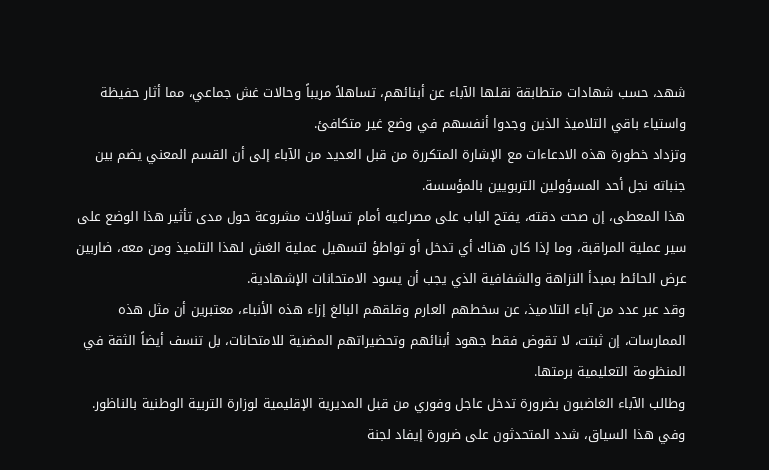شهد، حسب شهادات متطابقة نقلها الآباء عن أبنائهم، تساهلاً مريباً وحالات غش جماعي، مما أثار حفيظة واستياء باقي التلاميذ الذين وجدوا أنفسهم في وضع غير متكافئ.
وتزداد خطورة هذه الادعاءات مع الإشارة المتكررة من قبل العديد من الآباء إلى أن القسم المعني يضم بين جنباته نجل أحد المسؤولين التربويين بالمؤسسة.
هذا المعطى، إن صحت دقته، يفتح الباب على مصراعيه أمام تساؤلات مشروعة حول مدى تأثير هذا الوضع على سير عملية المراقبة، وما إذا كان هناك أي تدخل أو تواطؤ لتسهيل عملية الغش لهذا التلميذ ومن معه، ضاربين عرض الحائط بمبدأ النزاهة والشفافية الذي يجب أن يسود الامتحانات الإشهادية.
وقد عبر عدد من آباء التلاميذ، عن سخطهم العارم وقلقهم البالغ إزاء هذه الأنباء، معتبرين أن مثل هذه الممارسات، إن ثبتت، لا تقوض فقط جهود أبنائهم وتحضيراتهم المضنية للامتحانات، بل تنسف أيضاً الثقة في المنظومة التعليمية برمتها.
وطالب الآباء الغاضبون بضرورة تدخل عاجل وفوري من قبل المديرية الإقليمية لوزارة التربية الوطنية بالناظور.
وفي هذا السياق، شدد المتحدثون على ضرورة إيفاد لجنة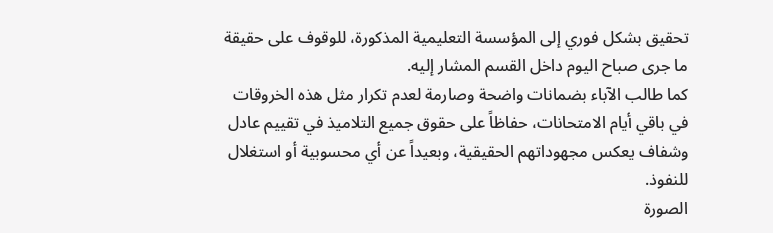تحقيق بشكل فوري إلى المؤسسة التعليمية المذكورة، للوقوف على حقيقة ما جرى صباح اليوم داخل القسم المشار إليه.
كما طالب الآباء بضمانات واضحة وصارمة لعدم تكرار مثل هذه الخروقات في باقي أيام الامتحانات، حفاظاً على حقوق جميع التلاميذ في تقييم عادل وشفاف يعكس مجهوداتهم الحقيقية، وبعيداً عن أي محسوبية أو استغلال للنفوذ.
الصورة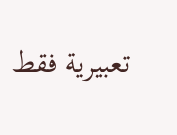تعبيرية فقط